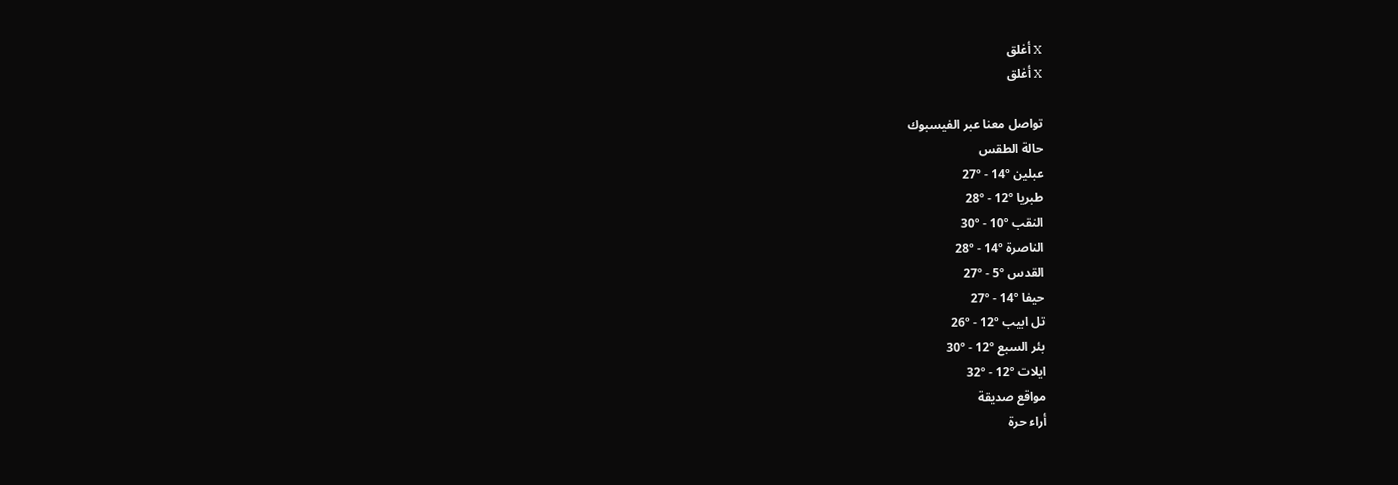X أغلق
X أغلق

تواصل معنا عبر الفيسبوك
حالة الطقس
عبلين 27º - 14º
طبريا 28º - 12º
النقب 30º - 10º
الناصرة 28º - 14º
القدس 27º - 5º
حيفا 27º - 14º
تل ابيب 26º - 12º
بئر السبع 30º - 12º
ايلات 32º - 12º
مواقع صديقة
أراء حرة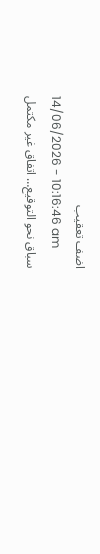اضف تعقيب
14/06/2026 - 10:16:46 am
سباق نحو التوقيع… اتفاق غير مكتمل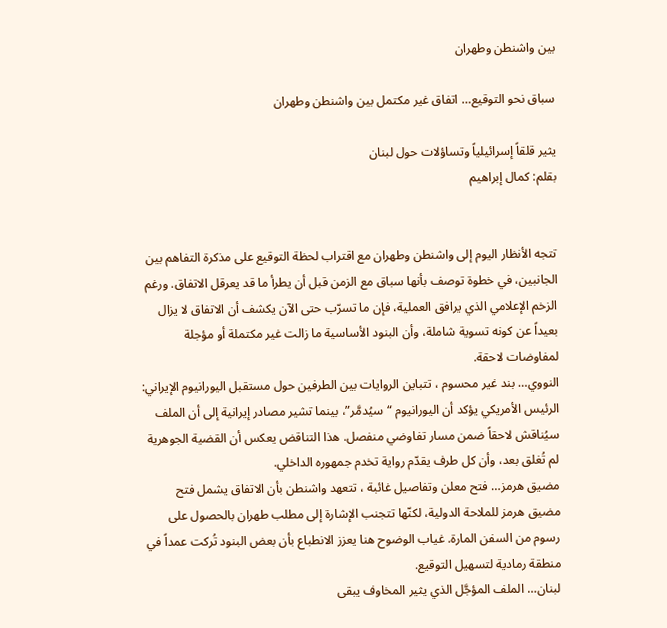بين واشنطن وطهران

سباق نحو التوقيع… اتفاق غير مكتمل بين واشنطن وطهران

يثير قلقاً إسرائيلياً وتساؤلات حول لبنان
بقلم: كمال إبراهيم


تتجه الأنظار اليوم إلى واشنطن وطهران مع اقتراب لحظة التوقيع على مذكرة التفاهم بين الجانبين، في خطوة توصف بأنها سباق مع الزمن قبل أن يطرأ ما قد يعرقل الاتفاق. ورغم الزخم الإعلامي الذي يرافق العملية، فإن ما تسرّب حتى الآن يكشف أن الاتفاق لا يزال بعيداً عن كونه تسوية شاملة، وأن البنود الأساسية ما زالت غير مكتملة أو مؤجلة لمفاوضات لاحقة.
النووي… بند غير محسوم ، تتباين الروايات بين الطرفين حول مستقبل اليورانيوم الإيراني:
الرئيس الأمريكي يؤكد أن اليورانيوم “سيُدمَّر”، بينما تشير مصادر إيرانية إلى أن الملف سيُناقش لاحقاً ضمن مسار تفاوضي منفصل. هذا التناقض يعكس أن القضية الجوهرية لم تُغلق بعد، وأن كل طرف يقدّم رواية تخدم جمهوره الداخلي.
مضيق هرمز… فتح معلن وتفاصيل غائبة ، تتعهد واشنطن بأن الاتفاق يشمل فتح مضيق هرمز للملاحة الدولية، لكنّها تتجنب الإشارة إلى مطلب طهران بالحصول على رسوم من السفن المارة. غياب الوضوح هنا يعزز الانطباع بأن بعض البنود تُركت عمداً في منطقة رمادية لتسهيل التوقيع.
لبنان… الملف المؤجَّل الذي يثير المخاوف يبقى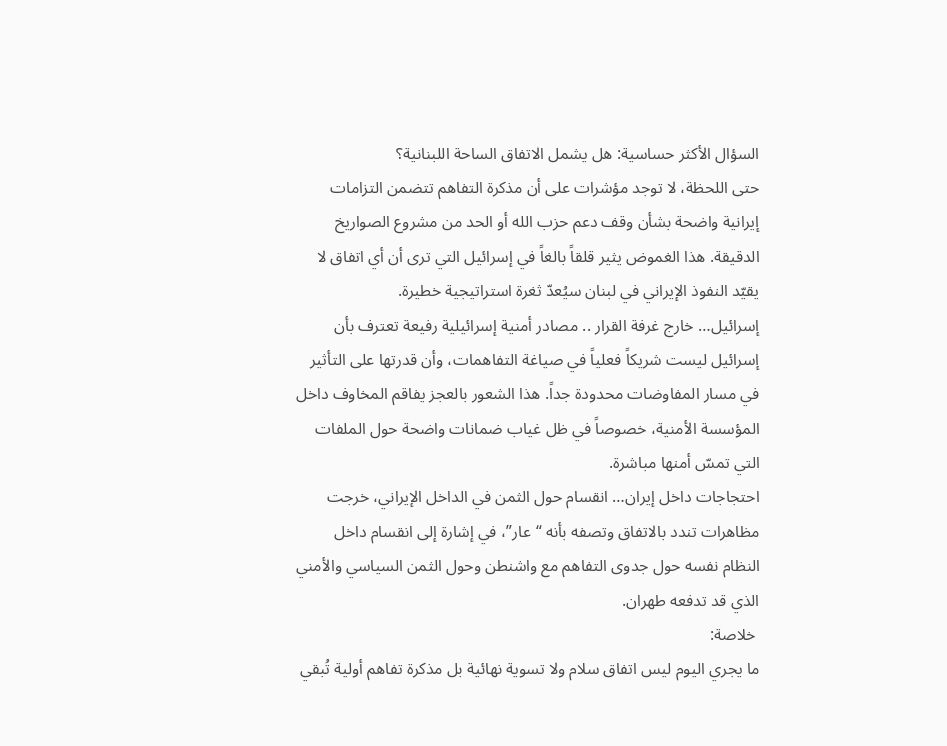السؤال الأكثر حساسية: هل يشمل الاتفاق الساحة اللبنانية؟
حتى اللحظة، لا توجد مؤشرات على أن مذكرة التفاهم تتضمن التزامات إيرانية واضحة بشأن وقف دعم حزب الله أو الحد من مشروع الصواريخ الدقيقة. هذا الغموض يثير قلقاً بالغاً في إسرائيل التي ترى أن أي اتفاق لا يقيّد النفوذ الإيراني في لبنان سيُعدّ ثغرة استراتيجية خطيرة.
إسرائيل… خارج غرفة القرار .. مصادر أمنية إسرائيلية رفيعة تعترف بأن إسرائيل ليست شريكاً فعلياً في صياغة التفاهمات، وأن قدرتها على التأثير في مسار المفاوضات محدودة جداً. هذا الشعور بالعجز يفاقم المخاوف داخل المؤسسة الأمنية، خصوصاً في ظل غياب ضمانات واضحة حول الملفات التي تمسّ أمنها مباشرة.
احتجاجات داخل إيران… انقسام حول الثمن في الداخل الإيراني، خرجت مظاهرات تندد بالاتفاق وتصفه بأنه “عار”، في إشارة إلى انقسام داخل النظام نفسه حول جدوى التفاهم مع واشنطن وحول الثمن السياسي والأمني الذي قد تدفعه طهران.
 خلاصة:
ما يجري اليوم ليس اتفاق سلام ولا تسوية نهائية بل مذكرة تفاهم أولية تُبقي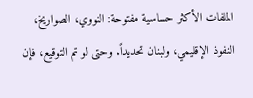الملفات الأكثر حساسية مفتوحة: النووي، الصواريخ، النفوذ الإقليمي، ولبنان تحديداً. وحتى لو تم التوقيع، فإن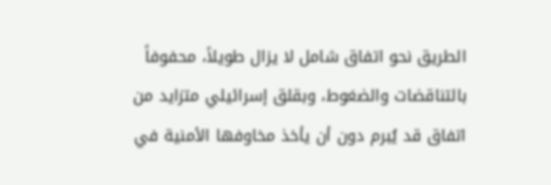الطريق نحو اتفاق شامل لا يزال طويلاً، محفوفاً بالتناقضات والضغوط، وبقلق إسرائيلي متزايد من اتفاق قد يُبرم دون أن يأخذ مخاوفها الأمنية في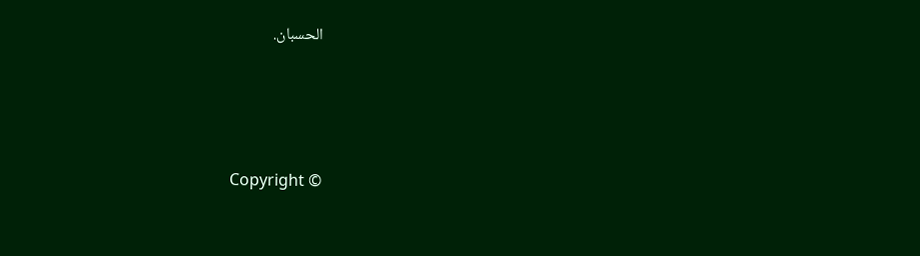الحسبان.




Copyright ©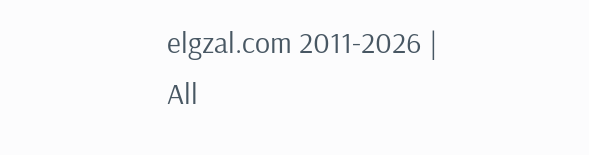elgzal.com 2011-2026 | All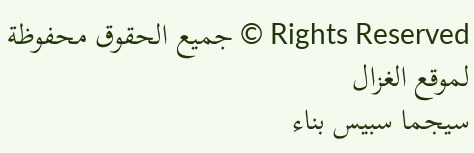Rights Reserved © جميع الحقوق محفوظة لموقع الغزال
سيجما سبيس بناء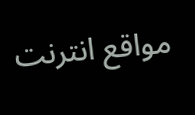مواقع انترنت